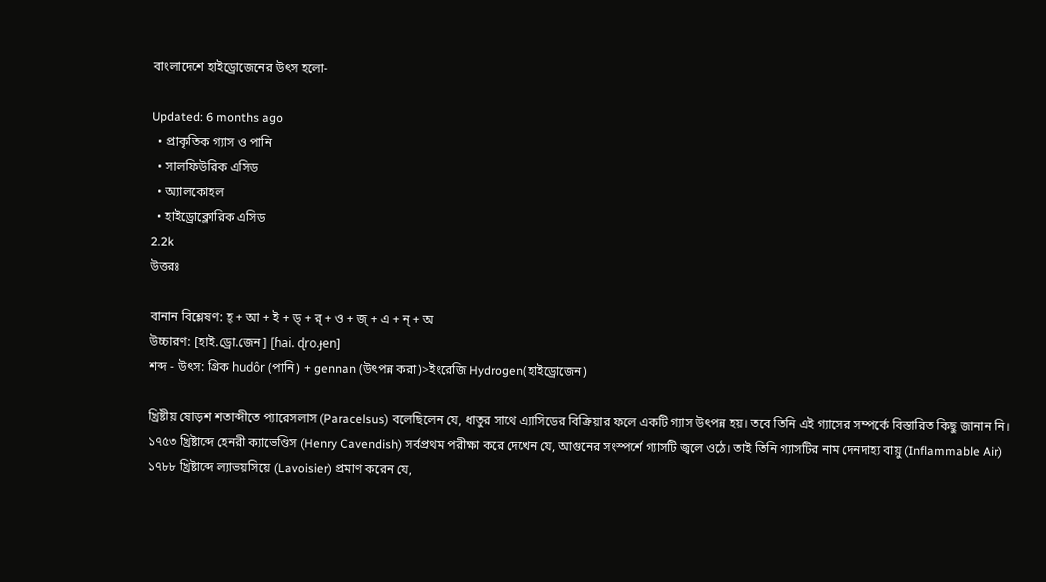বাংলাদেশে হাইড্রোজেনের উৎস হলো-

Updated: 6 months ago
  • প্রাকৃতিক গ্যাস ও পানি
  • সালফিউরিক এসিড
  • অ্যালকোহল
  • হাইড্রোক্লোরিক এসিড
2.2k
উত্তরঃ

বানান বিশ্লেষণ: হ্ + আ + ই + ড্ + র্ + ও + জ্ + এ + ন্ + অ
উচ্চারণ: [হাই.ড্রো.জেন] [ɦai. ɖro.ɟen]
শব্দ - উৎস: গ্রিক hudôr (পানি) + gennan (উৎপন্ন করা)>ইংরেজি Hydrogen(হাইড্রোজেন)

খ্রিষ্টীয় ষোড়শ শতাব্দীতে প্যারেসলাস (Paracelsus) বলেছিলেন যে, ধাতুর সাথে এ্যাসিডের বিক্রিয়ার ফলে একটি গ্যাস উৎপন্ন হয়। তবে তিনি এই গ্যাসের সম্পর্কে বিস্তারিত কিছু জানান নি। ১৭৫৩ খ্রিষ্টাব্দে হেনরী ক্যাভেণ্ডিস (Henry Cavendish) সর্বপ্রথম পরীক্ষা করে দেখেন যে, আগুনের সংস্পর্শে গ্যাসটি জ্বলে ওঠে। তাই তিনি গ্যাসটির নাম দেনদাহ্য বায়ু (Inflammable Air) ১৭৮৮ খ্রিষ্টাব্দে ল্যাভয়সিয়ে (Lavoisier) প্রমাণ করেন যে,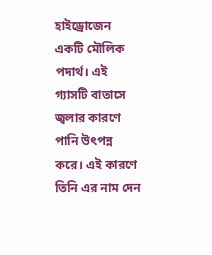হাইড্রোজেন একটি মৌলিক পদার্থ। এই গ্যাসটি বাতাসে জ্বলার কারণে পানি উৎপন্ন করে। এই কারণে তিনি এর নাম দেন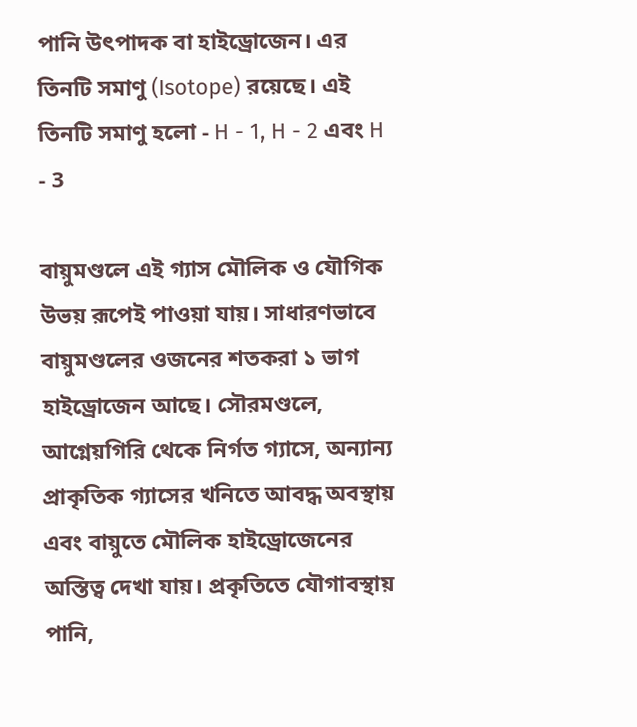পানি উৎপাদক বা হাইড্রোজেন। এর তিনটি সমাণু (Isotope) রয়েছে। এই তিনটি সমাণু হলো - H - 1, H - 2 এবং H - 3

বায়ুমণ্ডলে এই গ্যাস মৌলিক ও যৌগিক উভয় রূপেই পাওয়া যায়। সাধারণভাবে বায়ুমণ্ডলের ওজনের শতকরা ১ ভাগ হাইড্রোজেন আছে। সৌরমণ্ডলে, আগ্নেয়গিরি থেকে নির্গত গ্যাসে, অন্যান্য প্রাকৃতিক গ্যাসের খনিতে আবদ্ধ অবস্থায় এবং বায়ুতে মৌলিক হাইড্রোজেনের অস্তিত্ব দেখা যায়। প্রকৃতিতে যৌগাবস্থায় পানি,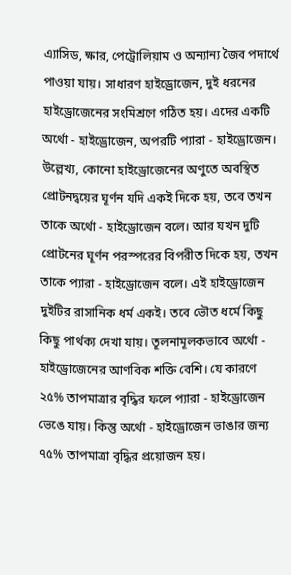এ্যাসিড, ক্ষার, পেট্রোলিয়াম ও অন্যান্য জৈব পদার্থে পাওয়া যায়। সাধারণ হাইড্রোজেন, দুই ধরনের হাইড্রোজেনের সংমিশ্রণে গঠিত হয়। এদের একটি অর্থো - হাইড্রোজেন, অপরটি প্যারা - হাইড্রোজেন। উল্লেখ্য, কোনো হাইড্রোজেনের অণুতে অবস্থিত প্রোটনদ্বয়ের ঘূর্ণন যদি একই দিকে হয়, তবে তখন তাকে অর্থো - হাইড্রোজেন বলে। আর যখন দুটি প্রোটনের ঘূর্ণন পরস্পরের বিপরীত দিকে হয়, তখন তাকে প্যারা - হাইড্রোজেন বলে। এই হাইড্রোজেন দুইটির রাসানিক ধর্ম একই। তবে ভৌত ধর্মে কিছু কিছু পার্থক্য দেখা যায়। তূলনামূলকভাবে অর্থো - হাইড্রোজেনের আণবিক শক্তি বেশি। যে কারণে ২৫% তাপমাত্রার বৃদ্ধির ফলে প্যারা - হাইড্রোজেন ভেঙে যায়। কিন্তু অর্থো - হাইড্রোজেন ভাঙার জন্য ৭৫% তাপমাত্রা বৃদ্ধির প্রয়োজন হয়।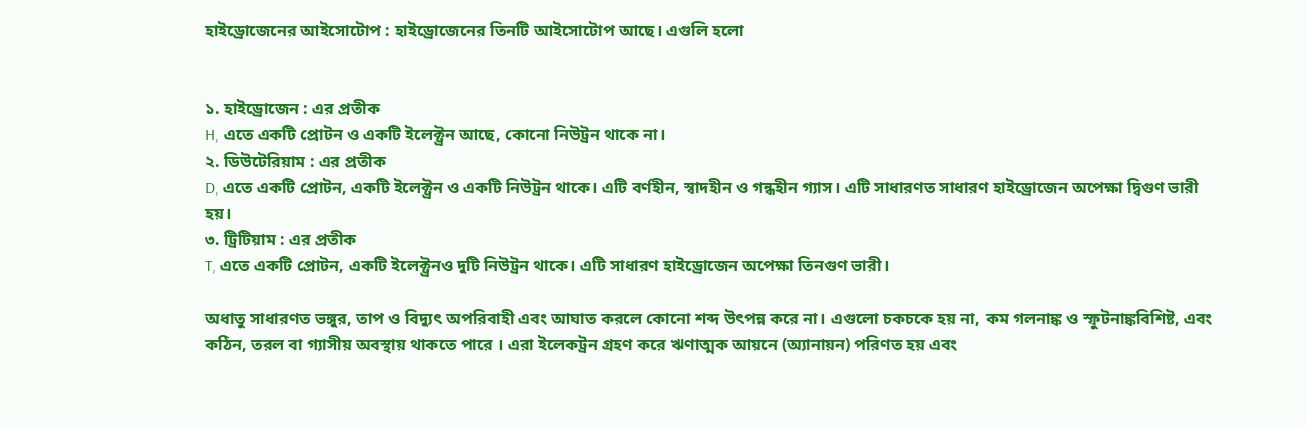হাইড্রোজেনের আইসোটোপ : হাইড্রোজেনের তিনটি আইসোটোপ আছে। এগুলি হলো


১. হাইড্রোজেন : এর প্রতীক
H, এতে একটি প্রোটন ও একটি ইলেক্ট্রন আছে, কোনো নিউট্রন থাকে না।
২. ডিউটেরিয়াম : এর প্রতীক
D, এতে একটি প্রোটন, একটি ইলেক্ট্রন ও একটি নিউট্রন থাকে। এটি বর্ণহীন, স্বাদহীন ও গন্ধহীন গ্যাস। এটি সাধারণত সাধারণ হাইড্রোজেন অপেক্ষা দ্বিগুণ ভারী হয়।
৩. ট্রিটিয়াম : এর প্রতীক
T, এতে একটি প্রোটন, একটি ইলেক্ট্রনও দুটি নিউট্রন থাকে। এটি সাধারণ হাইড্রোজেন অপেক্ষা তিনগুণ ভারী।

অধাতু সাধারণত ভঙ্গুর, তাপ ও বিদ্যুৎ অপরিবাহী এবং আঘাত করলে কোনো শব্দ উৎপন্ন করে না। এগুলো চকচকে হয় না, কম গলনাঙ্ক ও স্ফুটনাঙ্কবিশিষ্ট, এবং কঠিন, তরল বা গ্যাসীয় অবস্থায় থাকতে পারে । এরা ইলেকট্রন গ্রহণ করে ঋণাত্মক আয়নে (অ্যানায়ন) পরিণত হয় এবং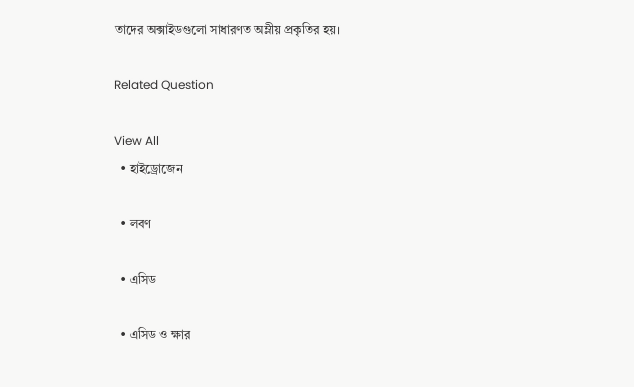তাদের অক্সাইডগুলো সাধারণত অম্লীয় প্রকৃতির হয়।

Related Question

View All
  • হাইড্রোজেন

  • লবণ

  • এসিড

  • এসিড ও ক্ষার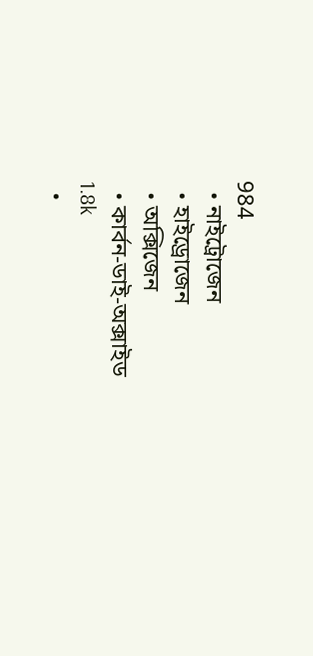984
  • নাইট্রোজেন
  • হাইড্রোজেন
  • অক্সিজেন
  • কার্বন-ডাই-অক্সাইড
1.8k
  •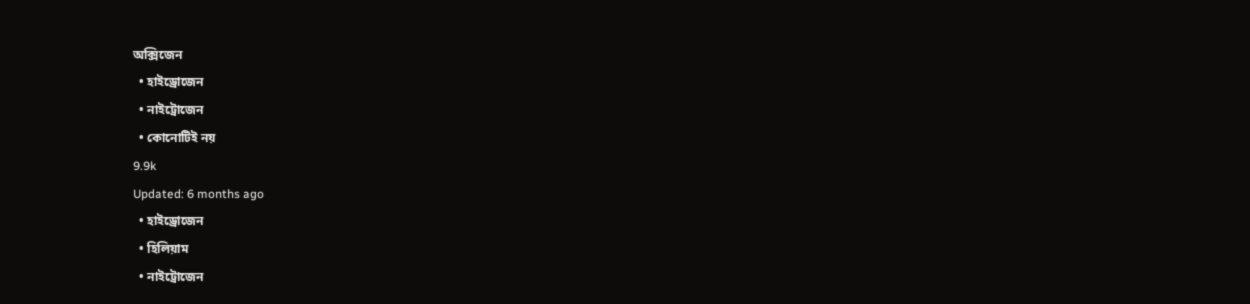অক্সিজেন
  • হাইড্রোজেন
  • নাইট্রোজেন
  • কোনোটিই নয়
9.9k
Updated: 6 months ago
  • হাইড্রোজেন
  • হিলিয়াম
  • নাইট্রোজেন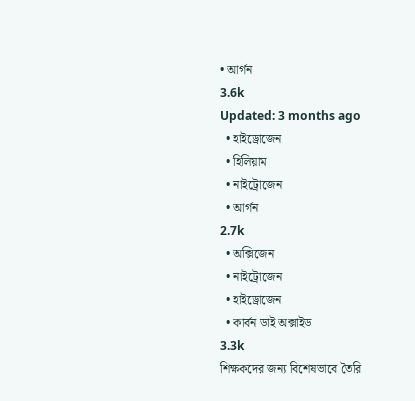• আর্গন
3.6k
Updated: 3 months ago
  • হাইড্রোজেন
  • হিলিয়াম
  • নাইট্রোজেন
  • আর্গন
2.7k
  • অক্সিজেন
  • নাইট্রোজেন
  • হাইড্রোজেন
  • কার্বন ডাই অক্সাইড
3.3k
শিক্ষকদের জন্য বিশেষভাবে তৈরি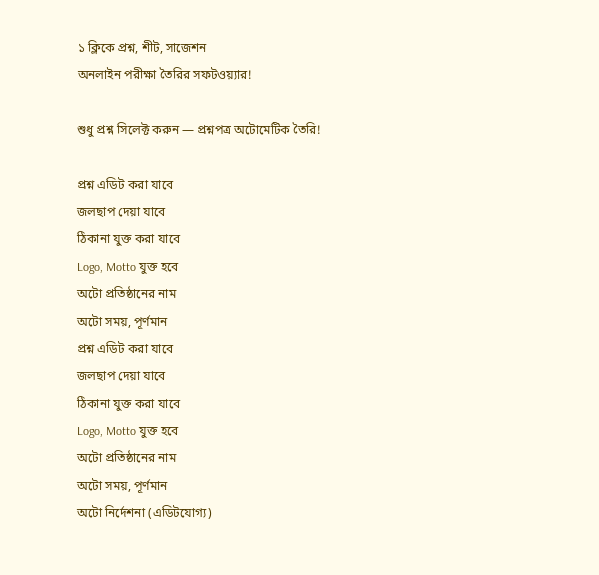১ ক্লিকে প্রশ্ন, শীট, সাজেশন
অনলাইন পরীক্ষা তৈরির সফটওয়্যার!

শুধু প্রশ্ন সিলেক্ট করুন — প্রশ্নপত্র অটোমেটিক তৈরি!

প্রশ্ন এডিট করা যাবে
জলছাপ দেয়া যাবে
ঠিকানা যুক্ত করা যাবে
Logo, Motto যুক্ত হবে
অটো প্রতিষ্ঠানের নাম
অটো সময়, পূর্ণমান
প্রশ্ন এডিট করা যাবে
জলছাপ দেয়া যাবে
ঠিকানা যুক্ত করা যাবে
Logo, Motto যুক্ত হবে
অটো প্রতিষ্ঠানের নাম
অটো সময়, পূর্ণমান
অটো নির্দেশনা (এডিটযোগ্য)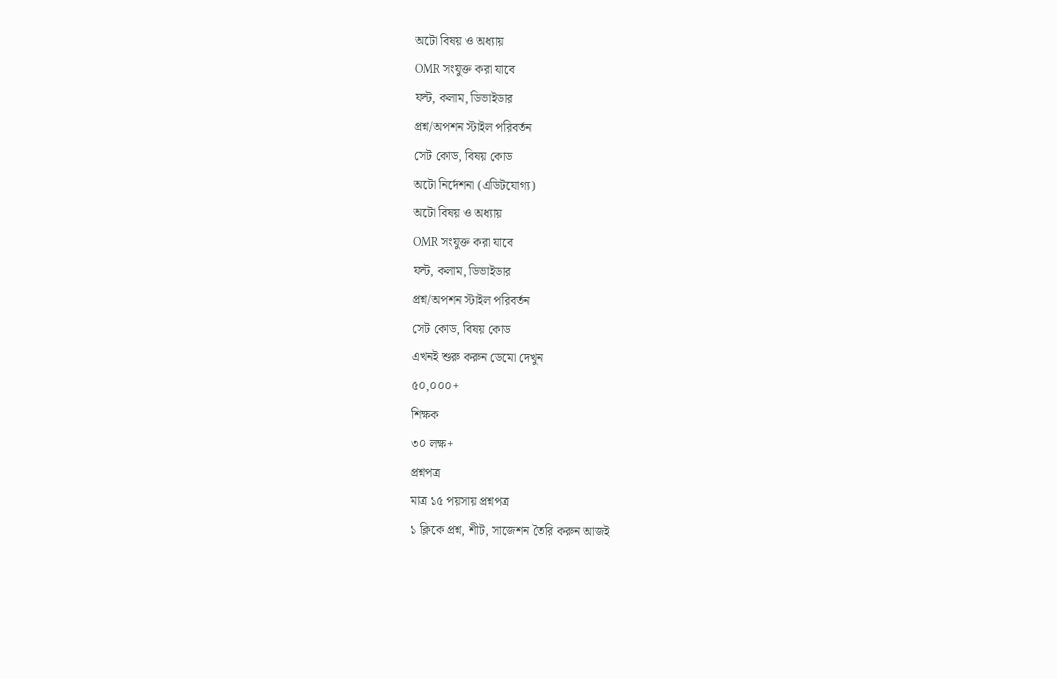অটো বিষয় ও অধ্যায়
OMR সংযুক্ত করা যাবে
ফন্ট, কলাম, ডিভাইডার
প্রশ্ন/অপশন স্টাইল পরিবর্তন
সেট কোড, বিষয় কোড
অটো নির্দেশনা (এডিটযোগ্য)
অটো বিষয় ও অধ্যায়
OMR সংযুক্ত করা যাবে
ফন্ট, কলাম, ডিভাইডার
প্রশ্ন/অপশন স্টাইল পরিবর্তন
সেট কোড, বিষয় কোড
এখনই শুরু করুন ডেমো দেখুন
৫০,০০০+
শিক্ষক
৩০ লক্ষ+
প্রশ্নপত্র
মাত্র ১৫ পয়সায় প্রশ্নপত্র
১ ক্লিকে প্রশ্ন, শীট, সাজেশন তৈরি করুন আজই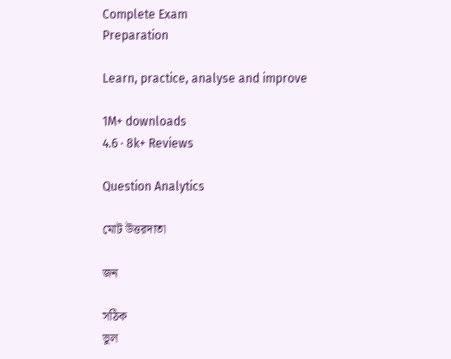Complete Exam
Preparation

Learn, practice, analyse and improve

1M+ downloads
4.6 · 8k+ Reviews

Question Analytics

মোট উত্তরদাতা

জন

সঠিক
ভুল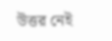উত্তর নেই